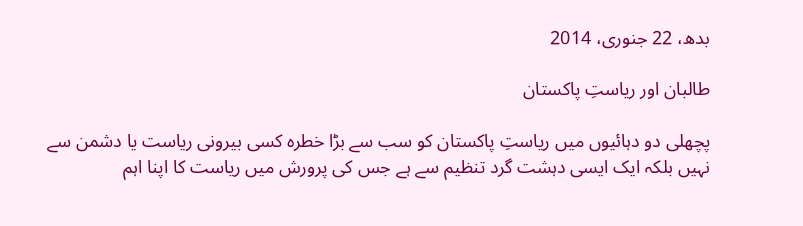بدھ، 22 جنوری، 2014

طالبان اور ریاستِ پاکستان

پچھلی دو دہائیوں میں ریاستِ پاکستان کو سب سے بڑا خطرہ کسی بیرونی ریاست یا دشمن سے نہیں بلکہ ایک ایسی دہشت گرد تنظیم سے ہے جس کی پرورش میں ریاست کا اپنا اہم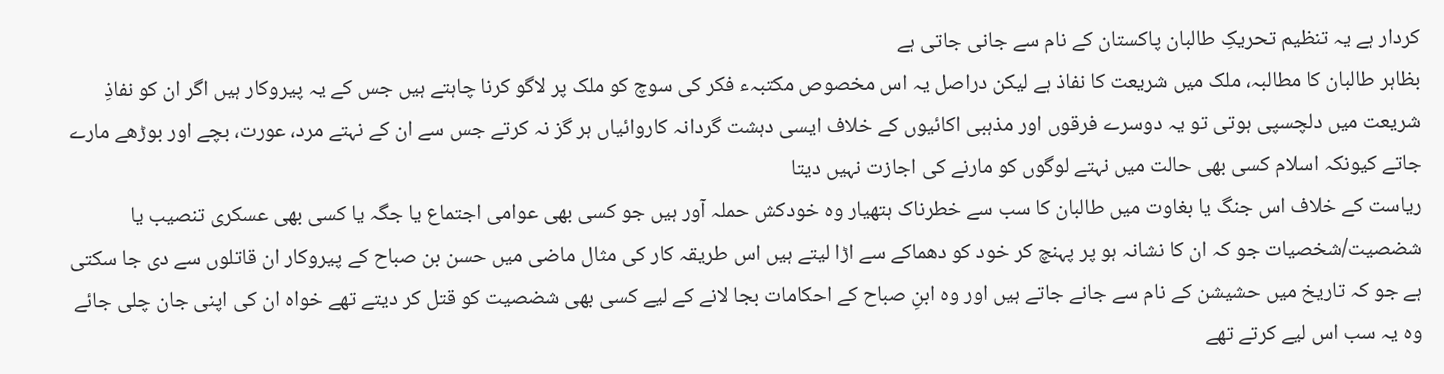کردار ہے یہ تنظیم تحریکِ طالبان پاکستان کے نام سے جانی جاتی ہے
بظاہر طالبان کا مطالبہ، ملک میں شریعت کا نفاذ ہے لیکن دراصل یہ اس مخصوص مکتبہء فکر کی سوچ کو ملک پر لاگو کرنا چاہتے ہیں جس کے یہ پیروکار ہیں اگر ان کو نفاذِ شریعت میں دلچسپی ہوتی تو یہ دوسرے فرقوں اور مذہبی اکائیوں کے خلاف ایسی دہشت گردانہ کاروائیاں ہر گز نہ کرتے جس سے ان کے نہتے مرد، عورت، بچے اور بوڑھے مارے جاتے کیونکہ اسلام کسی بھی حالت میں نہتے لوگوں کو مارنے کی اجازت نہیں دیتا
ریاست کے خلاف اس جنگ یا بغاوت میں طالبان کا سب سے خطرناک ہتھیار وہ خودکش حملہ آور ہیں جو کسی بھی عوامی اجتماع یا جگہ یا کسی بھی عسکری تنصیب یا شضصیت/شخصیات جو کہ ان کا نشانہ ہو پر پہنچ کر خود کو دھماکے سے اڑا لیتے ہیں اس طریقہ کار کی مثال ماضی میں حسن بن صباح کے پیروکار ان قاتلوں سے دی جا سکتی ہے جو کہ تاریخ میں حشیشن کے نام سے جانے جاتے ہیں اور وہ ابنِ صباح کے احکامات بجا لانے کے لیے کسی بھی شضصیت کو قتل کر دیتے تھے خواہ ان کی اپنی جان چلی جائے وہ یہ سب اس لیے کرتے تھے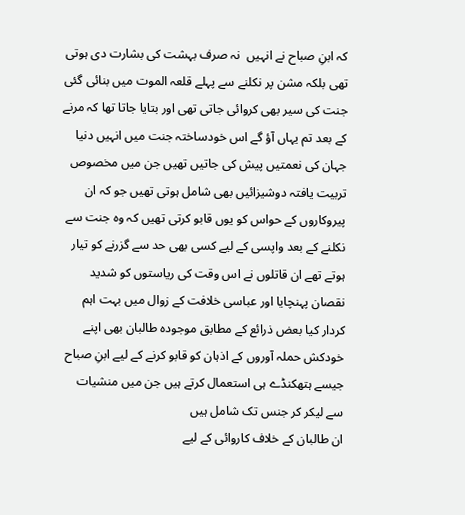کہ ابنِ صباح نے انہیں  نہ صرف بہشت کی بشارت دی ہوتی تھی بلکہ مشن پر نکلنے سے پہلے قلعہ الموت میں بنائی گئی جنت کی سیر بھی کروائی جاتی تھی اور بتایا جاتا تھا کہ مرنے کے بعد تم یہاں آؤ گے اس خودساختہ جنت میں انہیں دنیا جہان کی نعمتیں پیش کی جاتیں تھیں جن میں مخصوص تربیت یافتہ دوشیزائیں بھی شامل ہوتی تھیں جو کہ ان پیروکاروں کے حواس کو یوں قابو کرتی تھیں کہ وہ جنت سے نکلنے کے بعد واپسی کے لیے کسی بھی حد سے گزرنے کو تیار ہوتے تھے ان قاتلوں نے اس وقت کی ریاستوں کو شدید نقصان پہنچایا اور عباسی خلافت کے زوال میں بہت اہم کردار کیا بعض ذرائع کے مطابق موجودہ طالبان بھی اپنے خودکش حملہ آوروں کے اذہان کو قابو کرنے کے لیے ابنِ صباح جیسے ہتھکنڈے ہی استعمال کرتے ہیں جن میں منشیات سے لیکر کر جنس تک شامل ہیں
ان طالبان کے خلاف کاروائی کے لیے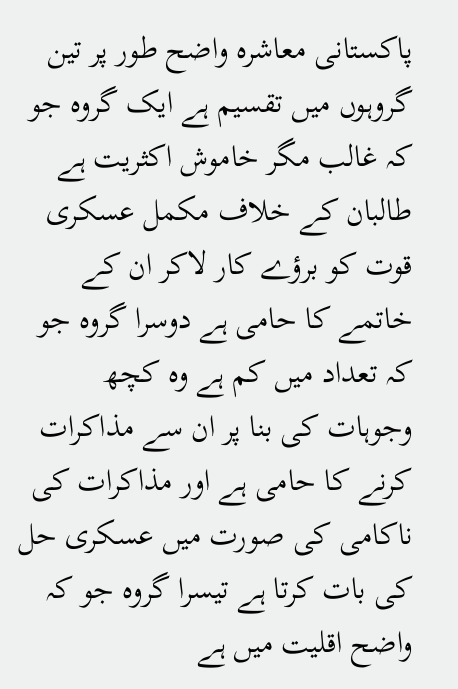پاکستانی معاشرہ واضح طور پر تین گروہوں میں تقسیم ہے ایک گروہ جو کہ غالب مگر خاموش اکثریت ہے طالبان کے خلاف مکمل عسکری قوت کو برؤے کار لاکر ان کے خاتمے کا حامی ہے دوسرا گروہ جو کہ تعداد میں کم ہے وہ کچھ وجوہات کی بنا پر ان سے مذاکرات کرنے کا حامی ہے اور مذاکرات کی ناکامی کی صورت میں عسکری حل کی بات کرتا ہے تیسرا گروہ جو کہ واضح اقلیت میں ہے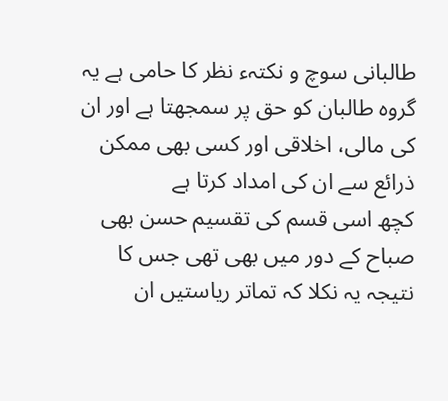طالبانی سوچ و نکتہء نظر کا حامی ہے یہ گروہ طالبان کو حق پر سمجھتا ہے اور ان کی مالی، اخلاقی اور کسی بھی ممکن ذرائع سے ان کی امداد کرتا ہے
کچھ اسی قسم کی تقسیم حسن بھی صباح کے دور میں بھی تھی جس کا نتیجہ یہ نکلا کہ تماتر ریاستیں ان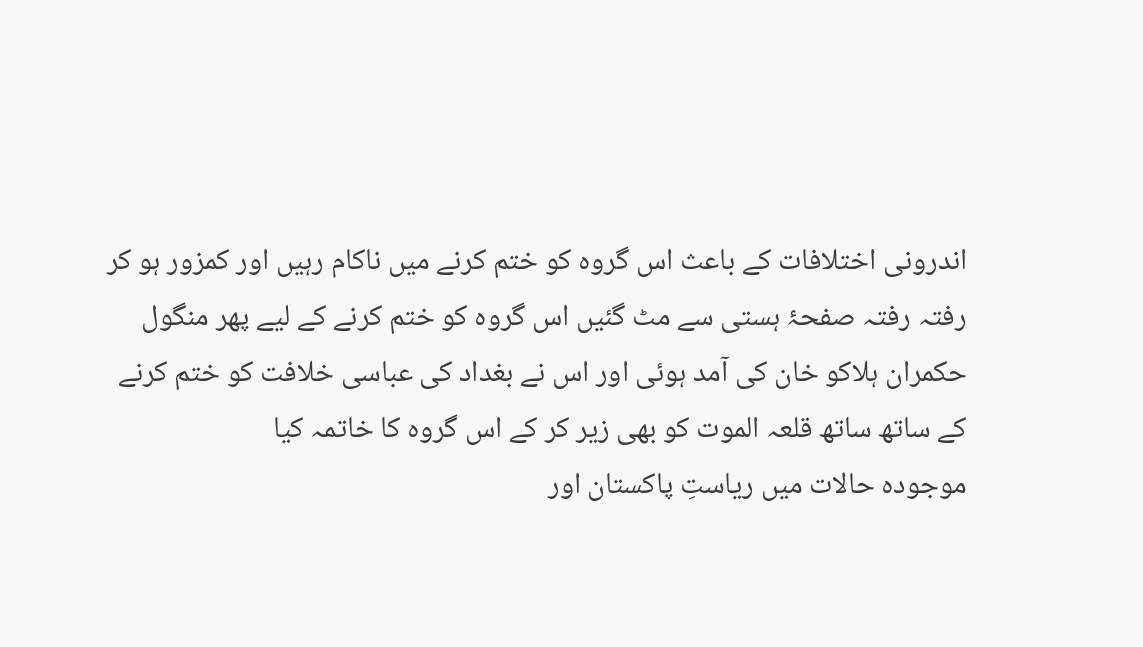اندرونی اختلافات کے باعث اس گروہ کو ختم کرنے میں ناکام رہیں اور کمزور ہو کر رفتہ رفتہ صفحۂ ہستی سے مٹ گئیں اس گروہ کو ختم کرنے کے لیے پھر منگول حکمران ہلاکو خان کی آمد ہوئی اور اس نے بغداد کی عباسی خلافت کو ختم کرنے کے ساتھ ساتھ قلعہ الموت کو بھی زیر کر کے اس گروہ کا خاتمہ کیا
موجودہ حالات میں ریاستِ پاکستان اور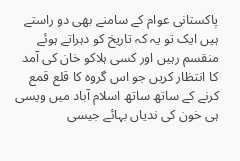پاکستانی عوام کے سامنے بھی دو راستے ہیں ایک تو یہ کہ تاریخ کو دہراتے ہوئے منقسم رہیں اور کسی ہلاکو خان کی آمد کا انتظار کریں جو اس گروہ کا قلع قمع کرنے کے ساتھ ساتھ اسلام آباد میں ویسی ہی خون کی ندیاں بہائے جیسی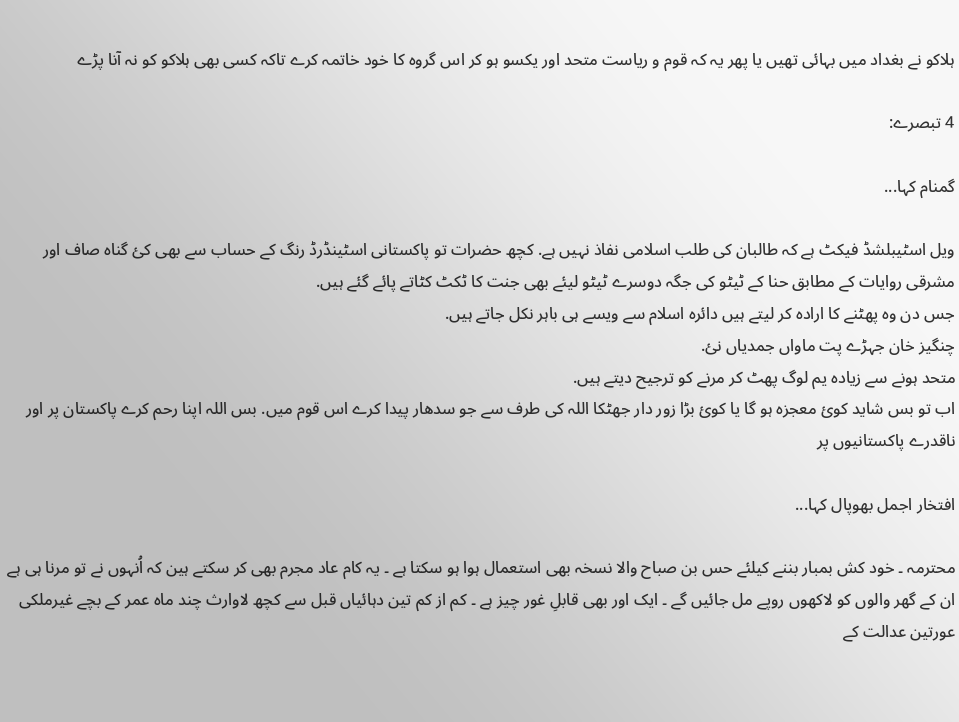ہلاکو نے بغداد میں بہائی تھیں یا پھر یہ کہ قوم و ریاست متحد اور یکسو ہو کر اس گروہ کا خود خاتمہ کرے تاکہ کسی بھی ہلاکو کو نہ آنا پڑے

4 تبصرے:

گمنام کہا...

ویل اسٹیبلشڈ فیکٹ ہے کہ طالبان کی طلب اسلامی نفاذ نہیں ہے. کچھ حضرات تو پاکستانی اسٹینڈرڈ رنگ کے حساب سے بهی کئ گناہ صاف اور مشرقی روایات کے مطابق حنا کے ٹیٹو کی جگہ دوسرے ٹیٹو لیئے بهی جنت کا ٹکٹ کٹاتے پائے گئے ہیں.
جس دن وہ پهٹنے کا ارادہ کر لیتے ہیں دائرہ اسلام سے ویسے ہی باہر نکل جاتے ہیں.
چنگیز خان جہڑے پت ماواں جمدیاں نئ.
متحد ہونے سے زیادہ یم لوگ پهٹ کر مرنے کو ترجیح دیتے ہیں.
اب تو بس شاید کوئ معجزہ ہو گا یا کوئ بڑا زور دار جهٹکا اللہ کی طرف سے جو سدهار پیدا کرے اس قوم میں. بس اللہ اپنا رحم کرے پاکستان پر اور ناقدرے پاکستانیوں پر

افتخار اجمل بھوپال کہا...

محترمہ ۔ خود کش بمبار بننے کیلئے حس بن صباح والا نسخہ بھی استعمال ہوا ہو سکتا ہے ۔ یہ کام عاد مجرم بھی کر سکتے ہین کہ اُنہوں نے تو مرنا ہی ہے ان کے گھر والوں کو لاکھوں روپے مل جائیں گے ۔ ایک اور بھی قابلِ غور چیز ہے ۔ کم از کم تین دہائیاں قبل سے کچھ لاوارث چند ماہ عمر کے بچے غیرملکی عورتین عدالت کے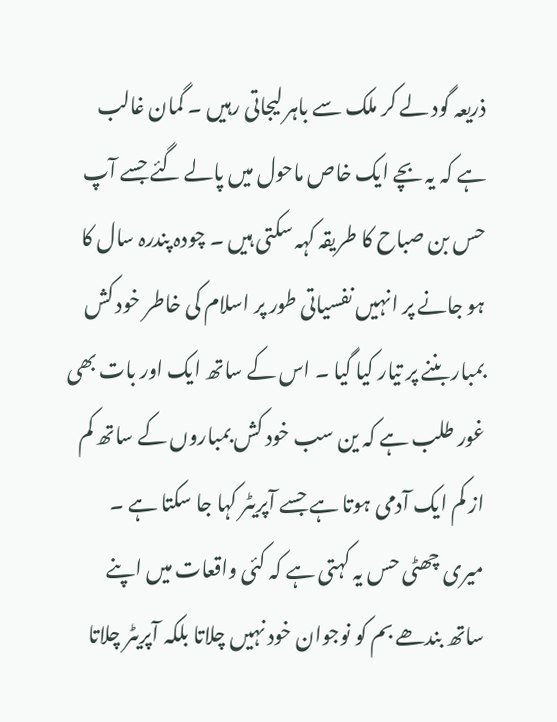ذریعہ گود لے کر ملک سے باہر لیجاتی رہیں ۔ گمان غالب ہے کہ یہ بچے ایک خاص ماحول میں پالے گئے جسے آپ حس بن صباح کا طریقہ کہہ سکتی ہیں ۔ چودہ پندرہ سال کا ہو جانے پر انہیں نفسیاتی طور پر اسلام کی خاطر خود کش بمبار بننے پر تیار کیا گیا ۔ اس کے ساتھ ایک اور بات بھی غور طلب ہے کہ ین سب خود کش بمباروں کے ساتھ کم از کم ایک آدمی ہوتا ہے جسے آپریٹر کہا جا سکتا ہے ۔ میری چھٹی حس یہ کہتی ہے کہ کئی واقعات میں اپنے ساتھ بندھے بم کو نوجوان خود نہیں چلاتا بلکہ آپریٹر چلاتا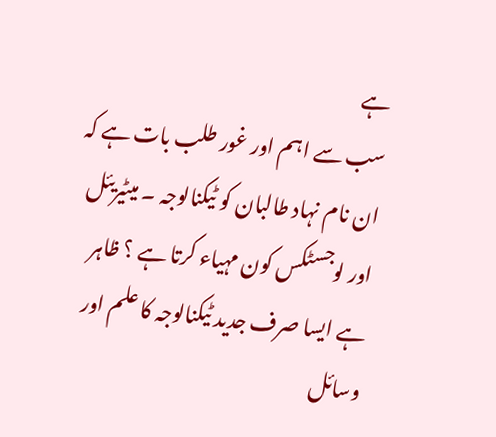ہے
سب سے اہم اور غور طلب بات ہے کہ ان نام نہاد طالبان کو ٹیکنالوجہ ۔ میٹیریئل اور لوجسٹکس کون مہیاء کرتا ہے ؟ ظاہر ہے ایسا صرف جدید ٹیکنالوجہ کا علم اور وسائل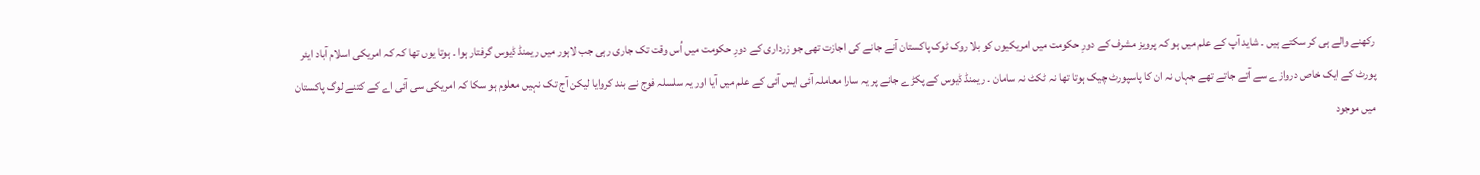رکھنے والے ہی کر سکتے ہیں ۔ شاید آپ کے علم میں ہو کہ پرویز مشرف کے دورِ حکومت میں امریکیوں کو بلا روک ٹوک پاکستان آنے جانے کی اجازت تھی جو زرداری کے دورِ حکومت میں اُس وقت تک جاری رہی جب لاہور میں ریمنڈ ڈیوس گرفتار ہوا ۔ ہوتا یوں تھا کہ کہ امریکی اسلام آباد ایئر پورٹ کے ایک خاص دروازے سے آتے جاتے تھے جہاں نہ ان کا پاسپورٹ چیک ہوتا تھا نہ ٹکٹ نہ سامان ۔ ریمنڈ ڈیوس کے پکڑے جانے پر یہ سارا معاملہ آئی ایس آئی کے علم میں آیا اور یہ سلسلہ فوج نے بند کروایا لیکن آج تک نہیں معلوم ہو سکا کہ امریکی سی آئی اے کے کتنے لوگ پاکستان میں موجود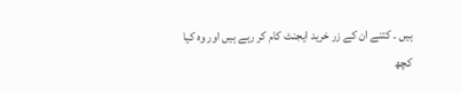ہیں ۔ کتنے ان کے زر خرید ایجنٹ کام کر رہے ہیں اور وہ کیا کچھ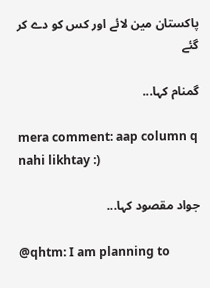پاکستان مین لائے اور کس کو دے کر گئے

گمنام کہا...

mera comment: aap column q nahi likhtay :)

جواد مقصود کہا...

@qhtm: I am planning to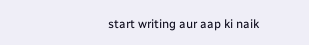start writing aur aap ki naik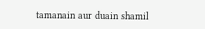tamanain aur duain shamil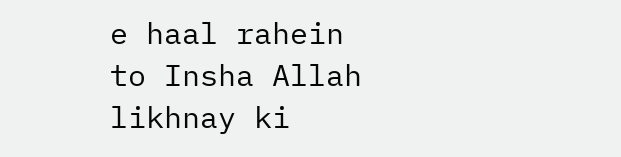e haal rahein to Insha Allah likhnay ki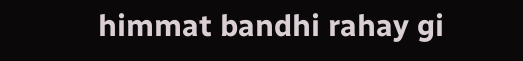himmat bandhi rahay gi